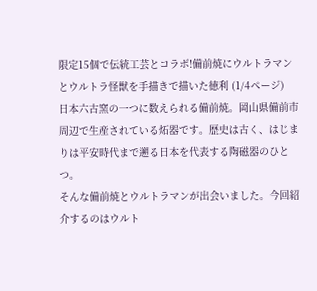限定15個で伝統工芸とコラボ!備前焼にウルトラマンとウルトラ怪獣を手描きで描いた徳利 (1/4ページ)
日本六古窯の一つに数えられる備前焼。岡山県備前市周辺で生産されている炻器です。歴史は古く、はじまりは平安時代まで遡る日本を代表する陶磁器のひとつ。
そんな備前焼とウルトラマンが出会いました。今回紹介するのはウルト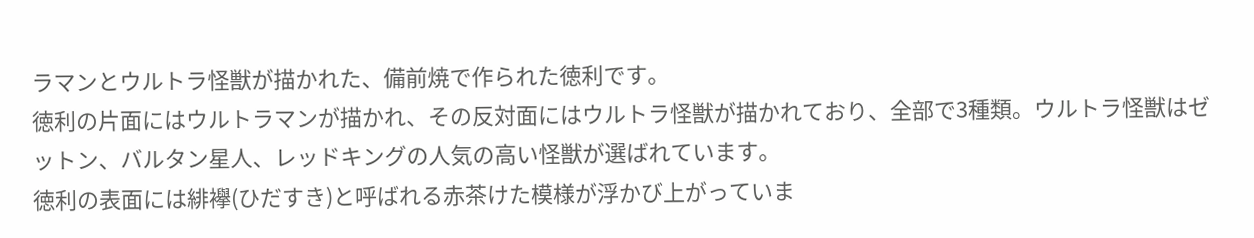ラマンとウルトラ怪獣が描かれた、備前焼で作られた徳利です。
徳利の片面にはウルトラマンが描かれ、その反対面にはウルトラ怪獣が描かれており、全部で3種類。ウルトラ怪獣はゼットン、バルタン星人、レッドキングの人気の高い怪獣が選ばれています。
徳利の表面には緋襷(ひだすき)と呼ばれる赤茶けた模様が浮かび上がっていま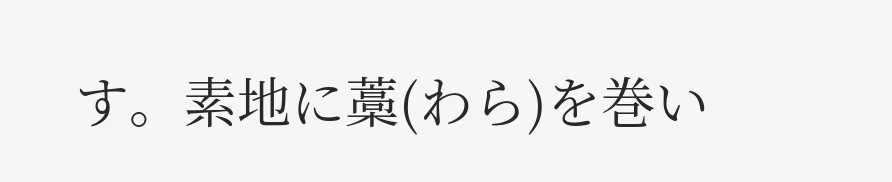す。素地に藁(わら)を巻い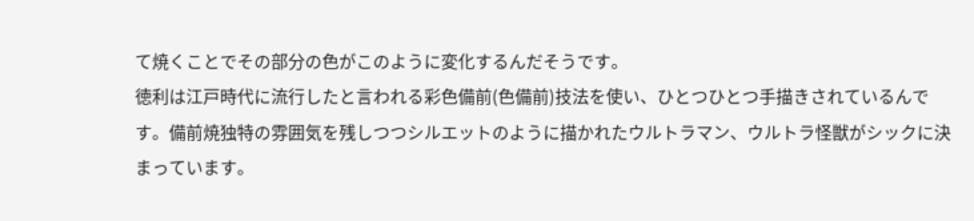て焼くことでその部分の色がこのように変化するんだそうです。
徳利は江戸時代に流行したと言われる彩色備前(色備前)技法を使い、ひとつひとつ手描きされているんです。備前焼独特の雰囲気を残しつつシルエットのように描かれたウルトラマン、ウルトラ怪獣がシックに決まっています。